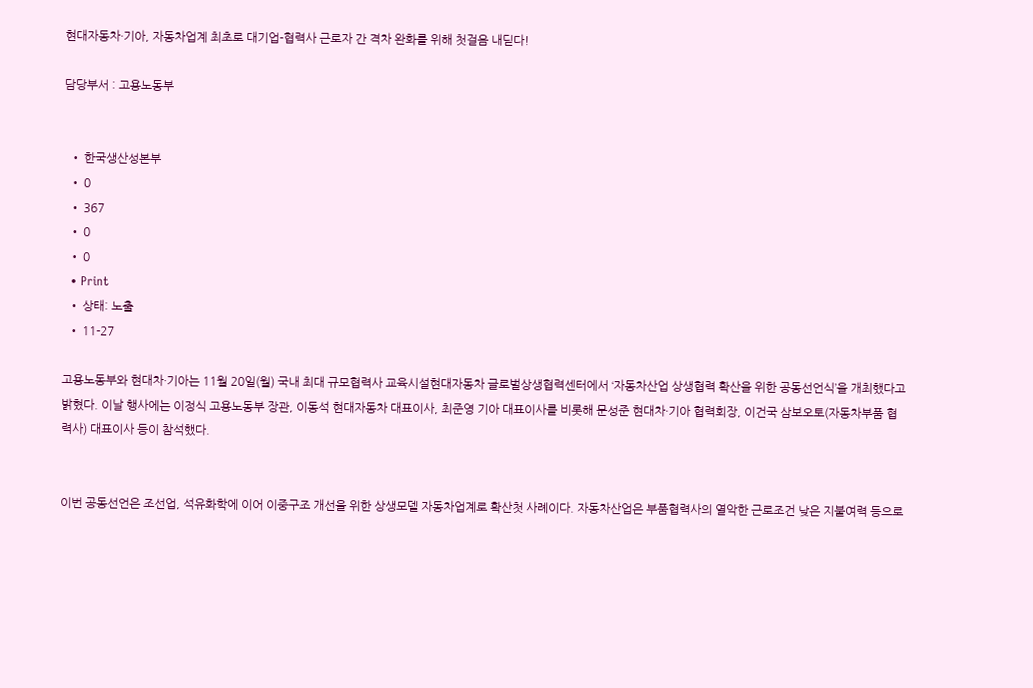현대자동차·기아, 자동차업계 최초로 대기업-협력사 근로자 간 격차 완화를 위해 첫걸음 내딛다!

담당부서 : 고용노동부


  • 한국생산성본부
  • 0
  • 367
  • 0
  • 0
  • Print
  • 상태: 노출
  • 11-27

고용노동부와 현대차·기아는 11월 20일(월) 국내 최대 규모협력사 교육시설현대자동차 글로벌상생협력센터에서 ‘자동차산업 상생협력 확산을 위한 공동선언식’을 개최했다고 밝혔다. 이날 행사에는 이정식 고용노동부 장관, 이동석 현대자동차 대표이사, 최준영 기아 대표이사를 비롯해 문성준 현대차·기아 협력회장, 이건국 삼보오토(자동차부품 협력사) 대표이사 등이 참석했다.


이번 공동선언은 조선업, 석유화학에 이어 이중구조 개선을 위한 상생모델 자동차업계로 확산첫 사례이다. 자동차산업은 부품협력사의 열악한 근로조건 낮은 지불여력 등으로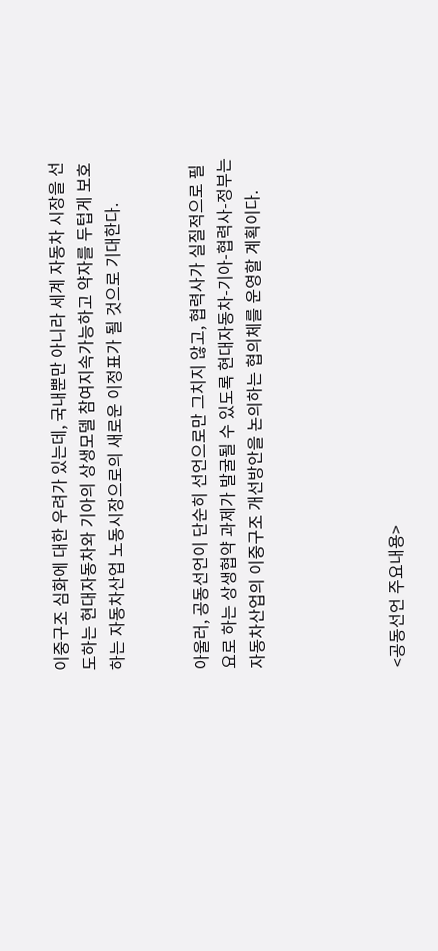이중구조 심화에 대한 우려가 있는데, 국내뿐만 아니라 세계 자동차 시장을 선도하는 현대자동차와 기아의 상생모델 참여지속가능하고 약자를 두텁게 보호하는 자동차산업 노동시장으로의 새로운 이정표가 될 것으로 기대한다.


아울러, 공동선언이 단순히 선언으로만 그치지 않고, 협력사가 실질적으로 필요로 하는 상생협약 과제가 발굴될 수 있도록 현대자동차-기아-협력사-정부는 자동차산업의 이중구조 개선방안을 논의하는 협의체를 운영할 계획이다.




<공동선언 주요내용>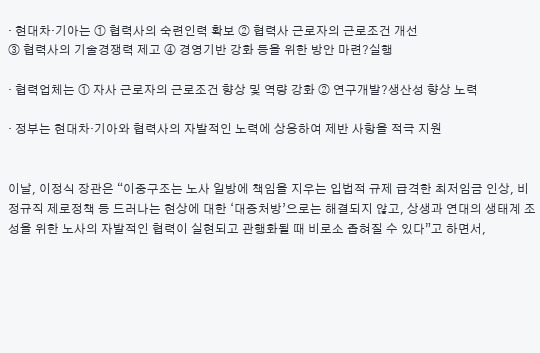· 현대차·기아는 ① 협력사의 숙련인력 확보 ② 협력사 근로자의 근로조건 개선
③ 협력사의 기술경쟁력 제고 ④ 경영기반 강화 등을 위한 방안 마련?실행

· 협력업체는 ① 자사 근로자의 근로조건 향상 및 역량 강화 ② 연구개발?생산성 향상 노력

· 정부는 현대차·기아와 협력사의 자발적인 노력에 상응하여 제반 사항을 적극 지원


이날, 이정식 장관은 “이중구조는 노사 일방에 책임을 지우는 입법적 규제 급격한 최저임금 인상, 비정규직 제로정책 등 드러나는 현상에 대한 ‘대증처방’으로는 해결되지 않고, 상생과 연대의 생태계 조성을 위한 노사의 자발적인 협력이 실현되고 관행화될 때 비로소 좁혀질 수 있다”고 하면서,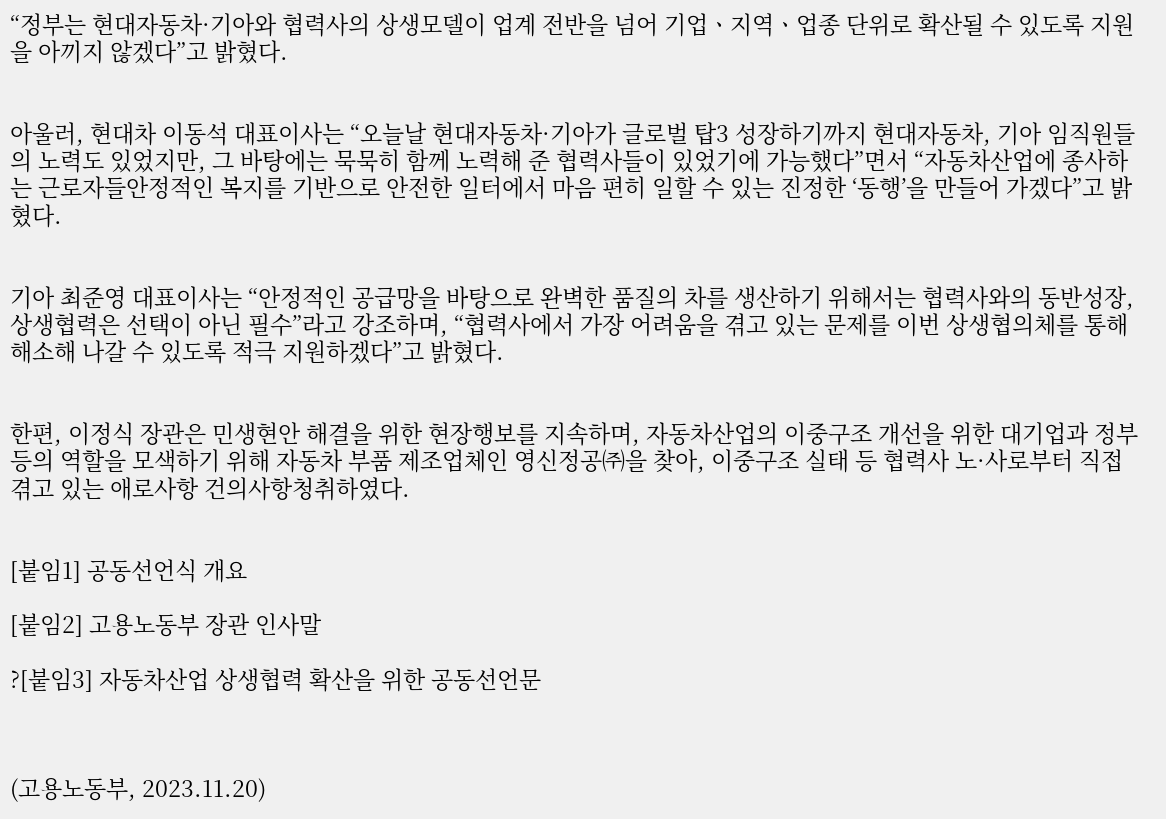“정부는 현대자동차·기아와 협력사의 상생모델이 업계 전반을 넘어 기업ㆍ지역ㆍ업종 단위로 확산될 수 있도록 지원을 아끼지 않겠다”고 밝혔다.


아울러, 현대차 이동석 대표이사는 “오늘날 현대자동차·기아가 글로벌 탑3 성장하기까지 현대자동차, 기아 임직원들의 노력도 있었지만, 그 바탕에는 묵묵히 함께 노력해 준 협력사들이 있었기에 가능했다”면서 “자동차산업에 종사하는 근로자들안정적인 복지를 기반으로 안전한 일터에서 마음 편히 일할 수 있는 진정한 ‘동행’을 만들어 가겠다”고 밝혔다.


기아 최준영 대표이사는 “안정적인 공급망을 바탕으로 완벽한 품질의 차를 생산하기 위해서는 협력사와의 동반성장, 상생협력은 선택이 아닌 필수”라고 강조하며, “협력사에서 가장 어려움을 겪고 있는 문제를 이번 상생협의체를 통해 해소해 나갈 수 있도록 적극 지원하겠다”고 밝혔다.


한편, 이정식 장관은 민생현안 해결을 위한 현장행보를 지속하며, 자동차산업의 이중구조 개선을 위한 대기업과 정부 등의 역할을 모색하기 위해 자동차 부품 제조업체인 영신정공㈜을 찾아, 이중구조 실태 등 협력사 노·사로부터 직접 겪고 있는 애로사항 건의사항청취하였다.


[붙임1] 공동선언식 개요

[붙임2] 고용노동부 장관 인사말

?[붙임3] 자동차산업 상생협력 확산을 위한 공동선언문



(고용노동부, 2023.11.20)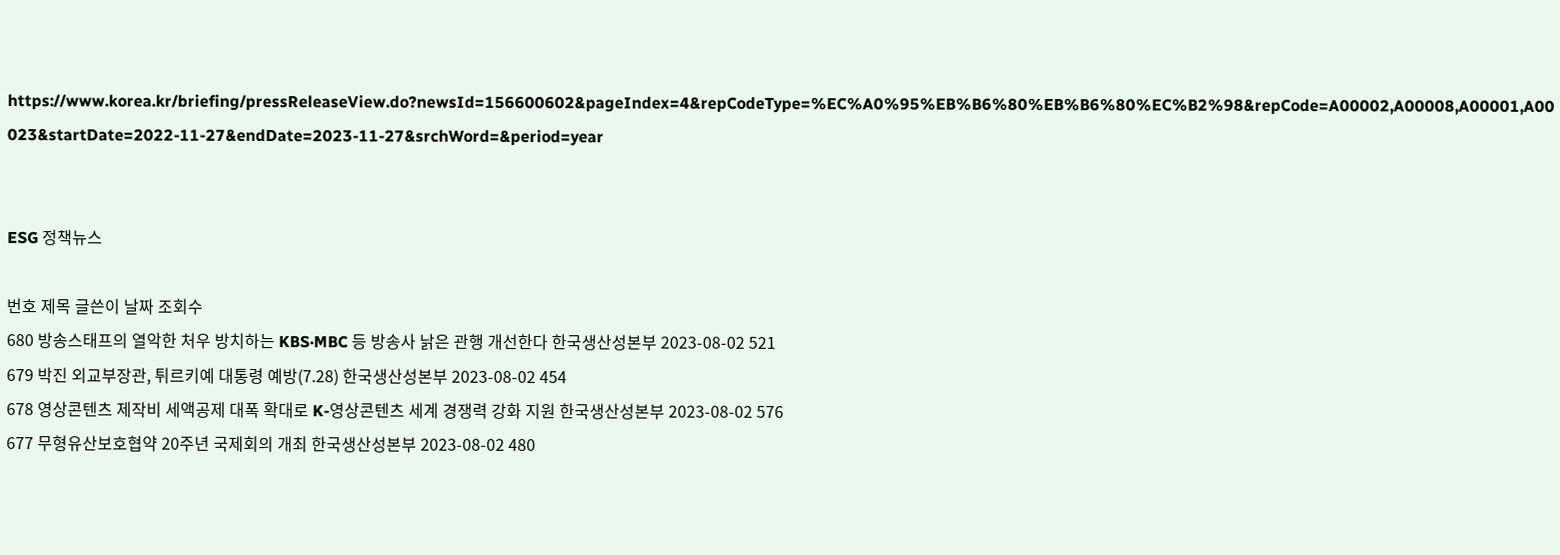https://www.korea.kr/briefing/pressReleaseView.do?newsId=156600602&pageIndex=4&repCodeType=%EC%A0%95%EB%B6%80%EB%B6%80%EC%B2%98&repCode=A00002,A00008,A00001,A00023&startDate=2022-11-27&endDate=2023-11-27&srchWord=&period=year


ESG 정책뉴스

번호 제목 글쓴이 날짜 조회수
680 방송스태프의 열악한 처우 방치하는 KBS·MBC 등 방송사 낡은 관행 개선한다 한국생산성본부 2023-08-02 521
679 박진 외교부장관, 튀르키예 대통령 예방(7.28) 한국생산성본부 2023-08-02 454
678 영상콘텐츠 제작비 세액공제 대폭 확대로 K-영상콘텐츠 세계 경쟁력 강화 지원 한국생산성본부 2023-08-02 576
677 무형유산보호협약 20주년 국제회의 개최 한국생산성본부 2023-08-02 480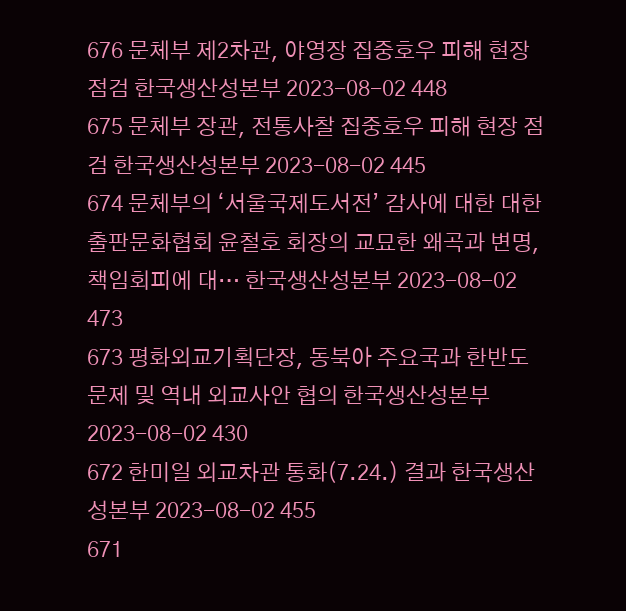676 문체부 제2차관, 야영장 집중호우 피해 현장 점검 한국생산성본부 2023-08-02 448
675 문체부 장관, 전통사찰 집중호우 피해 현장 점검 한국생산성본부 2023-08-02 445
674 문체부의 ‘서울국제도서전’ 감사에 대한 대한출판문화협회 윤철호 회장의 교묘한 왜곡과 변명, 책임회피에 대… 한국생산성본부 2023-08-02 473
673 평화외교기획단장, 동북아 주요국과 한반도 문제 및 역내 외교사안 협의 한국생산성본부 2023-08-02 430
672 한미일 외교차관 통화(7.24.) 결과 한국생산성본부 2023-08-02 455
671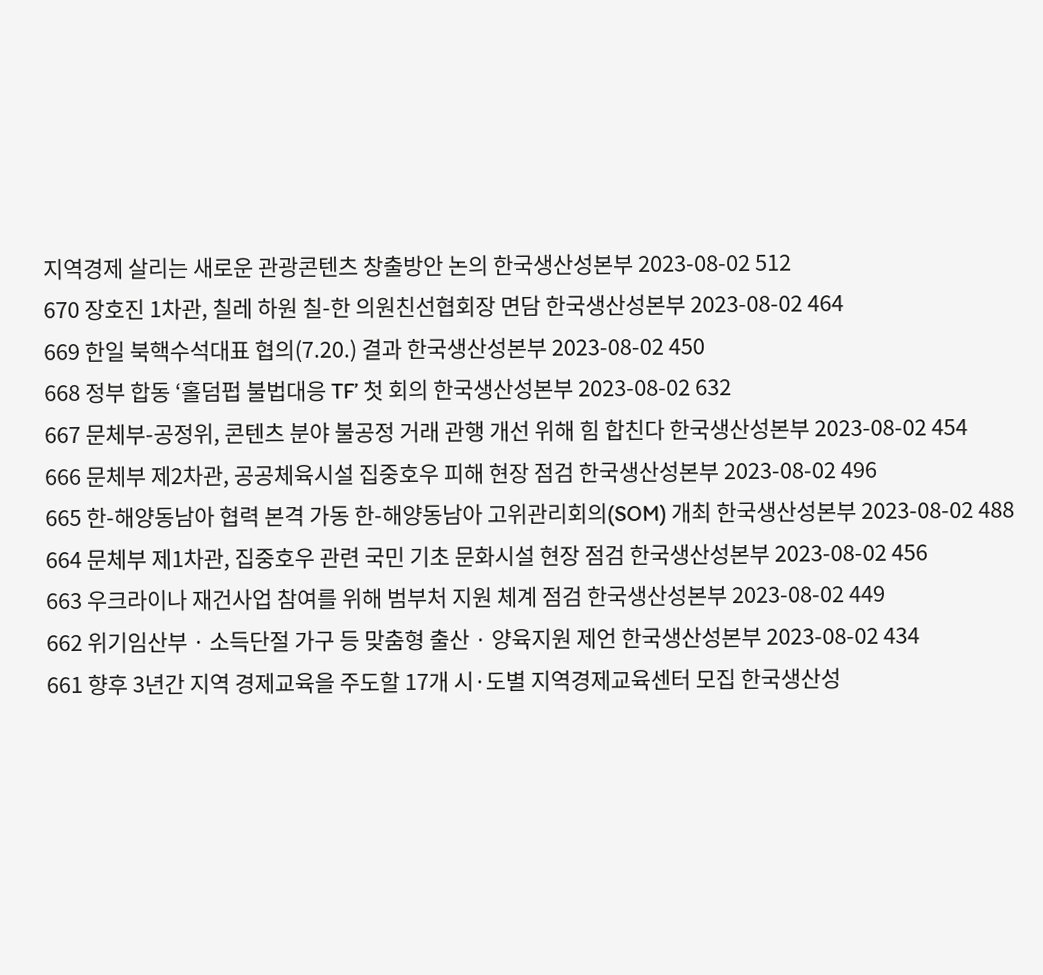지역경제 살리는 새로운 관광콘텐츠 창출방안 논의 한국생산성본부 2023-08-02 512
670 장호진 1차관, 칠레 하원 칠-한 의원친선협회장 면담 한국생산성본부 2023-08-02 464
669 한일 북핵수석대표 협의(7.20.) 결과 한국생산성본부 2023-08-02 450
668 정부 합동 ‘홀덤펍 불법대응 TF’ 첫 회의 한국생산성본부 2023-08-02 632
667 문체부-공정위, 콘텐츠 분야 불공정 거래 관행 개선 위해 힘 합친다 한국생산성본부 2023-08-02 454
666 문체부 제2차관, 공공체육시설 집중호우 피해 현장 점검 한국생산성본부 2023-08-02 496
665 한-해양동남아 협력 본격 가동 한-해양동남아 고위관리회의(SOM) 개최 한국생산성본부 2023-08-02 488
664 문체부 제1차관, 집중호우 관련 국민 기초 문화시설 현장 점검 한국생산성본부 2023-08-02 456
663 우크라이나 재건사업 참여를 위해 범부처 지원 체계 점검 한국생산성본부 2023-08-02 449
662 위기임산부 · 소득단절 가구 등 맞춤형 출산 · 양육지원 제언 한국생산성본부 2023-08-02 434
661 향후 3년간 지역 경제교육을 주도할 17개 시·도별 지역경제교육센터 모집 한국생산성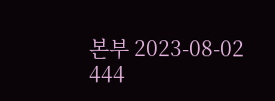본부 2023-08-02 444